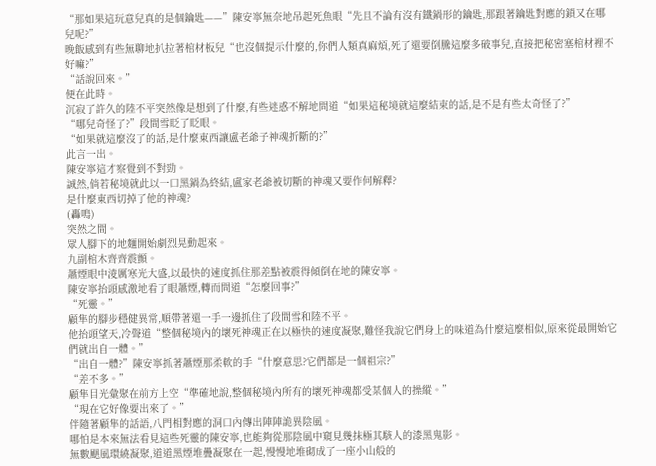“那如果這玩意兒真的是個鑰匙——”陳安寧無奈地吊起死魚眼“先且不論有沒有鐵鍋形的鑰匙,那跟著鑰匙對應的鎖又在哪兒呢?”
晚飯感到有些無聊地扒拉著棺材板兒“也沒個提示什麼的,你們人類真麻煩,死了還要倒騰這麼多破事兒,直接把秘密塞棺材裡不好嘛?”
“話說回來。”
便在此時。
沉寂了許久的陸不平突然像是想到了什麼,有些迷惑不解地問道“如果這秘境就這麼結束的話,是不是有些太奇怪了?”
“哪兒奇怪了?”段間雪眨了眨眼。
“如果就這麼沒了的話,是什麼東西讓盧老爺子神魂折斷的?”
此言一出。
陳安寧這才察覺到不對勁。
誠然,倘若秘境就此以一口黑鍋為終結,盧家老爺被切斷的神魂又要作何解釋?
是什麼東西切掉了他的神魂?
(轟鳴)
突然之間。
眾人腳下的地麵開始劇烈晃動起來。
九副棺木齊齊震顫。
蕭煙眼中淩厲寒光大盛,以最快的速度抓住那差點被震得傾倒在地的陳安寧。
陳安寧抬頭感激地看了眼蕭煙,轉而問道“怎麼回事?”
“死靈。”
顧隼的腳步穩健異常,順帶著還一手一邊抓住了段間雪和陸不平。
他抬頭望天,冷聲道“整個秘境內的壞死神魂正在以極快的速度凝聚,難怪我說它們身上的味道為什麼這麼相似,原來從最開始它們就出自一體。”
“出自一體?”陳安寧抓著蕭煙那柔軟的手“什麼意思?它們都是一個祖宗?”
“差不多。”
顧隼目光彙聚在前方上空“準確地說,整個秘境內所有的壞死神魂都受某個人的操縱。”
“現在它好像要出來了。”
伴隨著顧隼的話語,八門相對應的洞口內傳出陣陣詭異陰風。
哪怕是本來無法看見這些死靈的陳安寧,也能夠從那陰風中窺見幾抹極其駭人的漆黑鬼影。
無數颶風環繞凝聚,道道黑煙堆疊凝聚在一起,慢慢地堆砌成了一座小山般的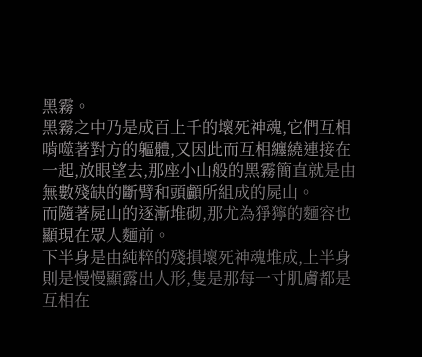黑霧。
黑霧之中乃是成百上千的壞死神魂,它們互相啃噬著對方的軀體,又因此而互相纏繞連接在一起,放眼望去,那座小山般的黑霧簡直就是由無數殘缺的斷臂和頭顱所組成的屍山。
而隨著屍山的逐漸堆砌,那尤為猙獰的麵容也顯現在眾人麵前。
下半身是由純粹的殘損壞死神魂堆成,上半身則是慢慢顯露出人形,隻是那每一寸肌膚都是互相在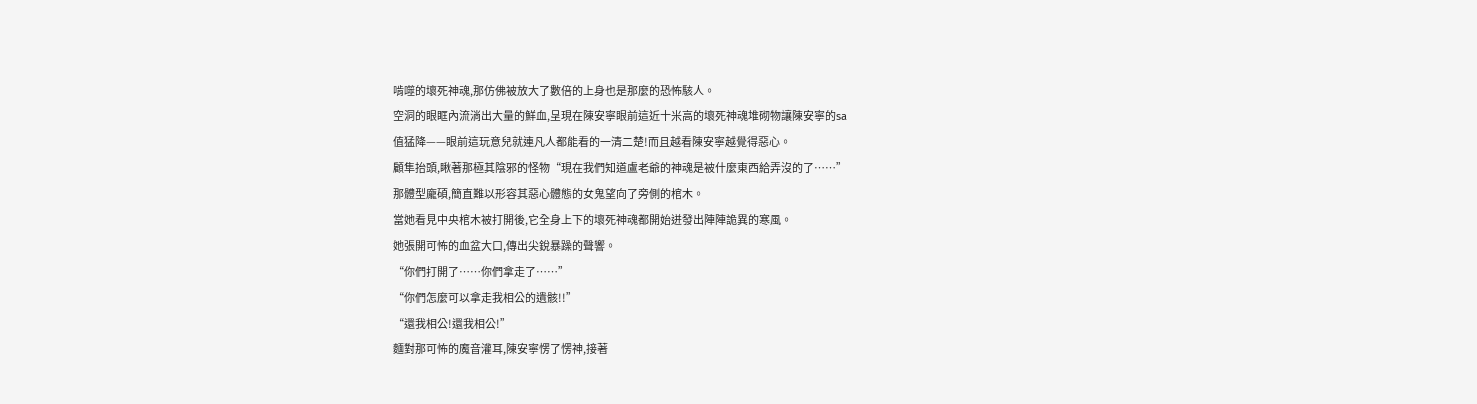啃噬的壞死神魂,那仿佛被放大了數倍的上身也是那麼的恐怖駭人。
空洞的眼眶內流淌出大量的鮮血,呈現在陳安寧眼前這近十米高的壞死神魂堆砌物讓陳安寧的sa
值猛降——眼前這玩意兒就連凡人都能看的一清二楚!而且越看陳安寧越覺得惡心。
顧隼抬頭,瞅著那極其陰邪的怪物“現在我們知道盧老爺的神魂是被什麼東西給弄沒的了……”
那體型龐碩,簡直難以形容其惡心體態的女鬼望向了旁側的棺木。
當她看見中央棺木被打開後,它全身上下的壞死神魂都開始迸發出陣陣詭異的寒風。
她張開可怖的血盆大口,傳出尖銳暴躁的聲響。
“你們打開了……你們拿走了……”
“你們怎麼可以拿走我相公的遺骸!!”
“還我相公!還我相公!”
麵對那可怖的魔音灌耳,陳安寧愣了愣神,接著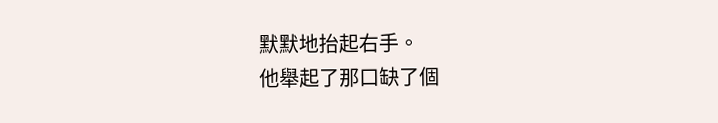默默地抬起右手。
他舉起了那口缺了個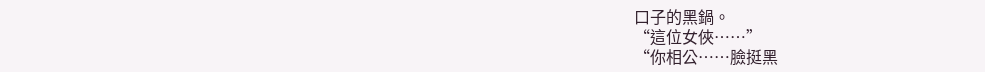口子的黑鍋。
“這位女俠……”
“你相公……臉挺黑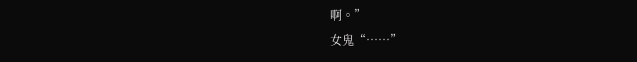啊。”
女鬼“……”